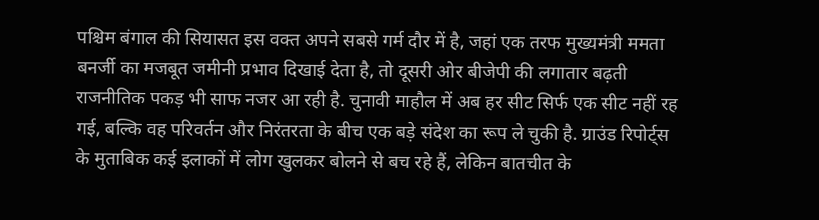पश्चिम बंगाल की सियासत इस वक्त अपने सबसे गर्म दौर में है, जहां एक तरफ मुख्यमंत्री ममता बनर्जी का मजबूत जमीनी प्रभाव दिखाई देता है, तो दूसरी ओर बीजेपी की लगातार बढ़ती राजनीतिक पकड़ भी साफ नजर आ रही है. चुनावी माहौल में अब हर सीट सिर्फ एक सीट नहीं रह गई, बल्कि वह परिवर्तन और निरंतरता के बीच एक बड़े संदेश का रूप ले चुकी है. ग्राउंड रिपोर्ट्स के मुताबिक कई इलाकों में लोग खुलकर बोलने से बच रहे हैं, लेकिन बातचीत के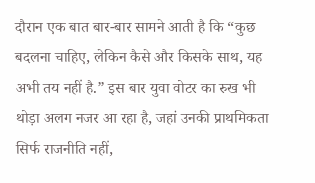दौरान एक बात बार-बार सामने आती है कि “कुछ बदलना चाहिए, लेकिन कैसे और किसके साथ, यह अभी तय नहीं है.” इस बार युवा वोटर का रुख भी थोड़ा अलग नजर आ रहा है, जहां उनकी प्राथमिकता सिर्फ राजनीति नहीं,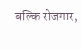बल्कि रोजगार,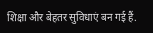शिक्षा और बेहतर सुविधाएं बन गई हैं.